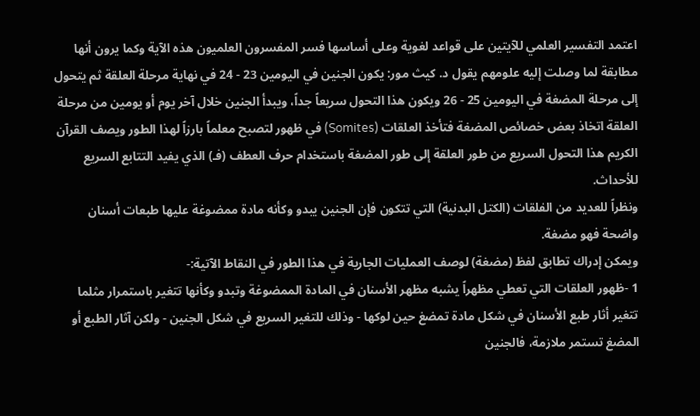اعتمد التفسير العلمي للآيتين على قواعد لغوية وعلى أساسها فسر المفسرون العلميون هذه الآية وكما يرون أنها مطابقة لما وصلت إليه علومهم يقول د. كيث مور: يكون الجنين في اليومين 23 - 24 في نهاية مرحلة العلقة ثم يتحول إلى مرحلة المضغة في اليومين 25 - 26 ويكون هذا التحول سريعاً جداً، ويبدأ الجنين خلال آخر يوم أو يومين من مرحلة العلقة اتخاذ بعض خصائص المضغة فتأخذ العلقات (Somites) في ظهور لتصبح معلماً بارزاً لهذا الطور ويصف القرآن الكريم هذا التحول السريع من طور العلقة إلى طور المضغة باستخدام حرف العطف (فـ) الذي يفيد التتابع السريع للأحداث.
ونظراً للعديد من الفلقات (الكتل البدنية) التي تتكون فإن الجنين يبدو وكأنه مادة ممضوغة عليها طبعات أسنان واضحة فهو مضغة.
ويمكن إدراك تطابق لفظ (مضغة) لوصف العمليات الجارية في هذا الطور في النقاط الآتية:-
1 -ظهور العلقات التي تعطي مظهراً يشبه مظهر الأسنان في المادة الممضوغة وتبدو وكأنها تتغير باستمرار مثلما تتغير أثار طبع الأسنان في شكل مادة تمضغ حين لوكها - وذلك للتغير السريع في شكل الجنين - ولكن آثار الطبع أو المضغ تستمر ملازمة، فالجنين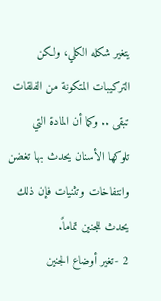يتغير شكله الكلي، ولكن
التركيبات المتكونة من الفلقات تبقى .. وكما أن المادة التي تلوكها الأسنان يحدث بها تغضن وانتفاخات وتثنيات فإن ذلك يحدث للجنين تماماً.
2 -تغير أوضاع الجنين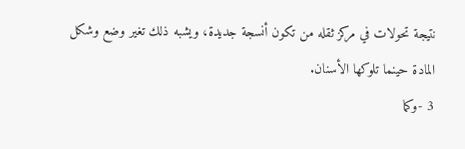نتيجة تحولات في مركز ثقله من تكون أنسجة جديدة، ويشبه ذلك تغير وضع وشكل المادة حينما تلوكها الأسنان.
3 -وكما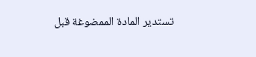تستدير المادة الممضوغة قبل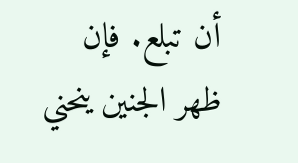أن تبلع. فإن ظهر الجنين ينحني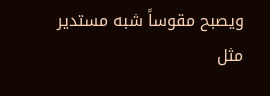ويصبح مقوساً شبه مستدير مثل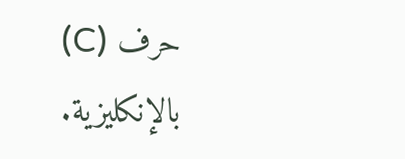حرف (C) بالإنكليزية.